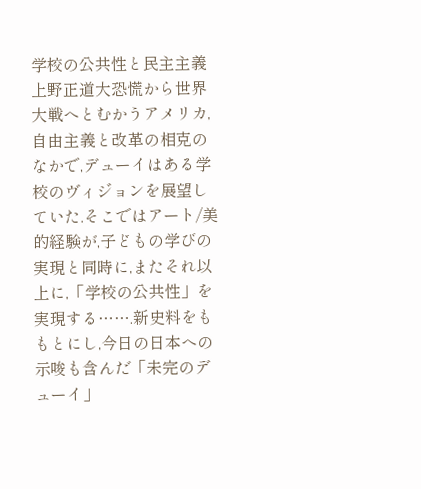学校の公共性と民主主義上野正道大恐慌から世界大戦へとむかうアメリカ,自由主義と改革の相克のなかで,デューイはある学校のヴィジョンを展望していた.そこではアート/美的経験が,子どもの学びの実現と同時に,またそれ以上に,「学校の公共性」を実現する…….新史料をももとにし,今日の日本への示唆も含んだ「未完のデューイ」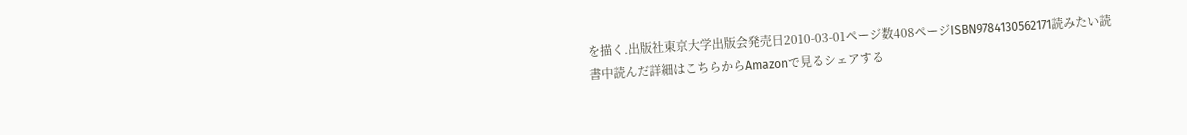を描く.出版社東京大学出版会発売日2010-03-01ページ数408ページISBN9784130562171読みたい読書中読んだ詳細はこちらからAmazonで見るシェアする